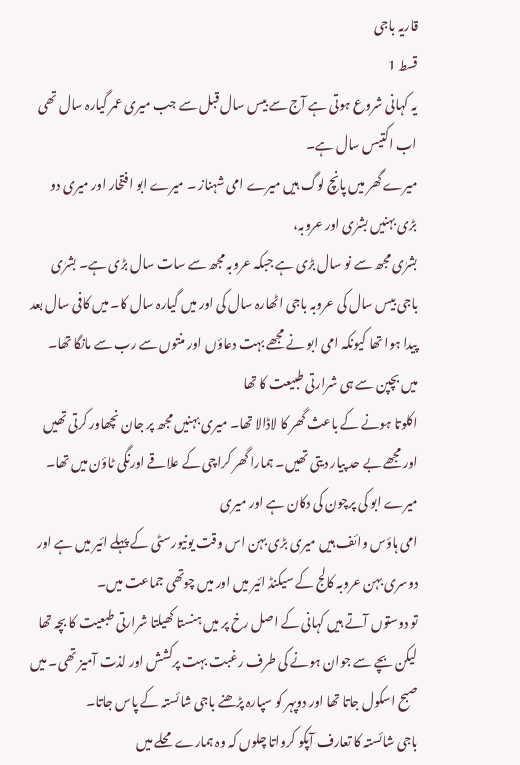قاریہ باجی
قسط 1
یہ کہانی شروع ہوتی ہے آج سے بیس سال قبل سے جب میری عمر گیارہ سال تھی اب اکتیس سال ہے۔
میرے گھر میں پانچ لوگ ہیں میرے امی شہناز ۔ میرے ابو افتخار اور میری دو بڑی بہنیں بشرٰی اور عروبہ،
بشرٰی مجھ سے نو سال بڑی ہے جبکہ عروبہ مجھ سے سات سال بڑی ہے۔ بشرٰی باجی بیس سال کی عروبہ باجی اٹھارہ سال کی اور میں گیارہ سال کا۔ میں کافی سال بعد پیدا ہوا تھا کیونکہ امی ابو نے مجھے بہت دعاؤں اور منتوں سے رب سے مانگا تھا۔
میں بچپن سے ہی شرارتی طبیعت کا تھا
اکلوتا ہونے کے باعث گھر کا لاڈالا تھا۔ میری بہنیں مجھ پر جان نچھاور کرتی تھیں اور مجھے بے حد پیار دیتی تھیں۔ ہمارا گھر کراچی کے علاقے اورنگی ٹاؤن میں تھا۔
میرے ابو کی پرچون کی دکان ہے اور میری
امی ہاؤس وائف ہیں میری بڑی بہن اس وقت یونیورسٹی کے پہلے ائیر میں ہے اور دوسری بہن عروبہ کالج کے سیکنڈ ائیر میں اور میں چوتھی جماعت میں۔
تو دوستوں آتے ہیں کہانی کے اصل رخ پر میں ہنستا کھیلتا شرارتی طبعیت کا بچہ تھا لیکن بچے سے جوان ہونے کی طرف رغبت بہت پرکشش اور لذت آمیز تھی۔ میں صبح اسکول جاتا تھا اور دوپہر کو سپارہ پڑھنے باجی شائستہ کے پاس جاتا۔
باجی شائستہ کا تعارف آپکو کرواتا چلوں کہ وہ ہمارے محلے میں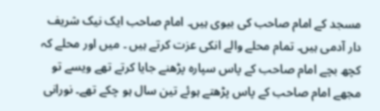مسجد کے امام صاحب کی بیوی ہیں۔ امام صاحب ایک نیک شریف دار آدمی ہیں۔ تمام محلے والے انکی عزت کرتے ہیں ۔ میں اور محلے کہ کچھ بچے امام صاحب کے پاس سپارہ پڑھنے جایا کرتے تھے ویسے تو مجھے امام صاحب کے پاس پڑھتے ہوئے تین سال ہو چکے تھے۔ نورانی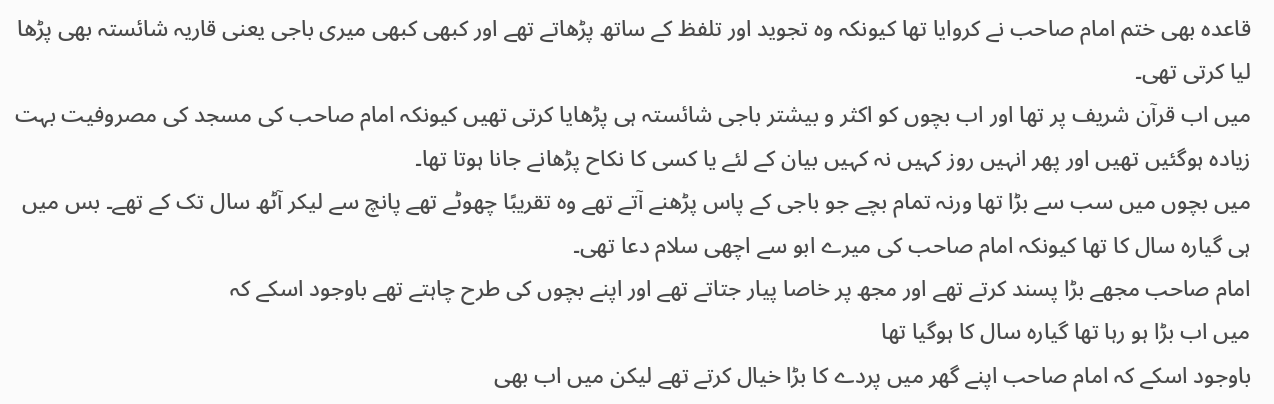قاعدہ بھی ختم امام صاحب نے کروایا تھا کیونکہ وہ تجوید اور تلفظ کے ساتھ پڑھاتے تھے اور کبھی کبھی میری باجی یعنی قاریہ شائستہ بھی پڑھا لیا کرتی تھی۔
میں اب قرآن شریف پر تھا اور اب بچوں کو اکثر و بیشتر باجی شائستہ ہی پڑھایا کرتی تھیں کیونکہ امام صاحب کی مسجد کی مصروفیت بہت زیادہ ہوگئیں تھیں اور پھر انہیں روز کہیں نہ کہیں بیان کے لئے یا کسی کا نکاح پڑھانے جانا ہوتا تھا۔
میں بچوں میں سب سے بڑا تھا ورنہ تمام بچے جو باجی کے پاس پڑھنے آتے تھے وہ تقریبًا چھوٹے تھے پانچ سے لیکر آٹھ سال تک کے تھے۔ بس میں ہی گیارہ سال کا تھا کیونکہ امام صاحب کی میرے ابو سے اچھی سلام دعا تھی۔
امام صاحب مجھے بڑا پسند کرتے تھے اور مجھ پر خاصا پیار جتاتے تھے اور اپنے بچوں کی طرح چاہتے تھے باوجود اسکے کہ
میں اب بڑا ہو رہا تھا گیارہ سال کا ہوگیا تھا
باوجود اسکے کہ امام صاحب اپنے گھر میں پردے کا بڑا خیال کرتے تھے لیکن میں اب بھی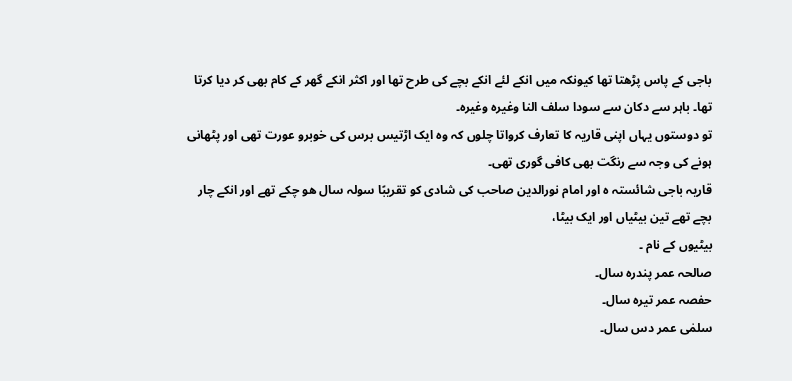باجی کے پاس پڑھتا تھا کیونکہ میں انکے لئے انکے بچے کی طرح تھا اور اکثر انکے گھر کے کام بھی کر دیا کرتا تھا۔ باہر سے دکان سے سودا سلف النا وغیرہ وغیرہ۔
تو دوستوں یہاں اپنی قاریہ کا تعارف کرواتا چلوں کہ وہ ایک اڑتیس برس کی خوبرو عورت تھی اور پٹھانی ہونے کی وجہ سے رنگت بھی کافی گوری تھی۔
قاریہ باجی شائستہ ہ اور امام نورالدین صاحب کی شادی کو تقریبًا سولہ سال ھو چکے تھے اور انکے چار بچے تھے تین بیٹیاں اور ایک بیٹا،
بیٹیوں کے نام ۔
صالحہ عمر پندرہ سال۔
حفصہ عمر تیرہ سال۔
سلمٰی عمر دس سال۔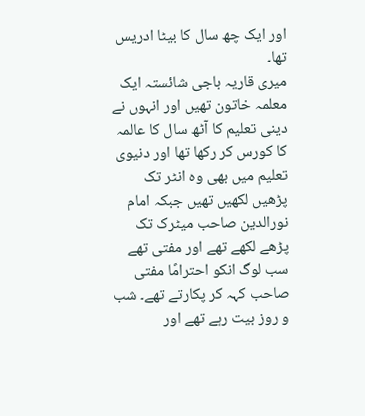اور ایک چھ سال کا بیٹا ادریس تھا۔
میری قاریہ باجی شائستہ ایک معلمہ خاتون تھیں اور انہوں نے دینی تعلیم کا آٹھ سال کا عالمہ کا کورس کر رکھا تھا اور دنیوی تعلیم میں بھی وہ انٹر تک پڑھیں لکھیں تھیں جبکہ امام نورالدین صاحب میٹرک تک پڑھے لکھے تھے اور مفتی تھے سب لوگ انکو احترامًا مفتی صاحب کہہ کر پکارتے تھے۔ شب و روز بیت رہے تھے اور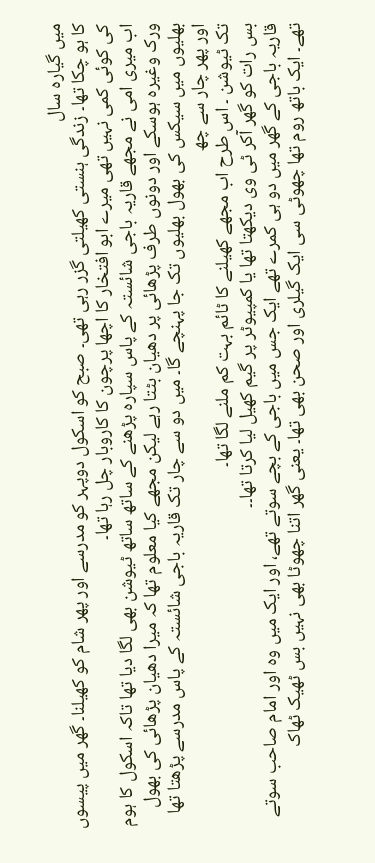میں گیارہ سال
کا ہو چکا تھا۔ زندگی ہنستی کھیلتی گزر رہی تھی۔ صبح کو اسکول دوپہر کو مدرسے اور پھر شام کو کھیلنا۔ گھر میں پیسوں کی کوئی کمی نہیں تھی میرے ابو افتخار کا اچھا پرچون کا کاروبار چل رہا تھا۔
اب میری امی نے مجھے قاریہ باجی شائستہ کے پاس سپارہ پڑھنے کے ساتھ ساتھ ٹیوشن بھی لگا دیا تھا تاکہ اسکول کا ہوم ورک وغیرہ ہوسکے اور دونوں طرف پڑھائی پر دھیان بٹتا رہے لیکن مجھے کیا معلوم تھا کہ میرا دھیان پڑھائی کی بھول بھلیوں میں سیکس کی بھول بھلیوں تک جا پہنچے گا۔ میں دو سے چار تک قاریہ باجی شائستہ کے پاس مدرسے پڑھتا تھا اور پھر چار سے چھ
تک ٹیوشن ۔ اس طرح اب مجھے کھیلنے کا ٹائم بہت کم ملنے لگا تھا۔
بس رات کو گھر آکر ٹی وی دیکھتا تھا یا کمپیوٹر پر گیم کھیل لیا کرتا تھا۔۔
قاریہ باجی کے گھر میں دو ہی کمرے تھے ایک جس میں باجی کے بچے سوتے تھے، اور ایک میں وہ اور امام صاحب سوتے تھے۔ ایک باتھ روم تھا چھوٹی سی ایک گیلری اور صحن بھی تھا۔ یعنی گھر اتنا چھوٹا بھی نہیں بس ٹھیک ٹھاک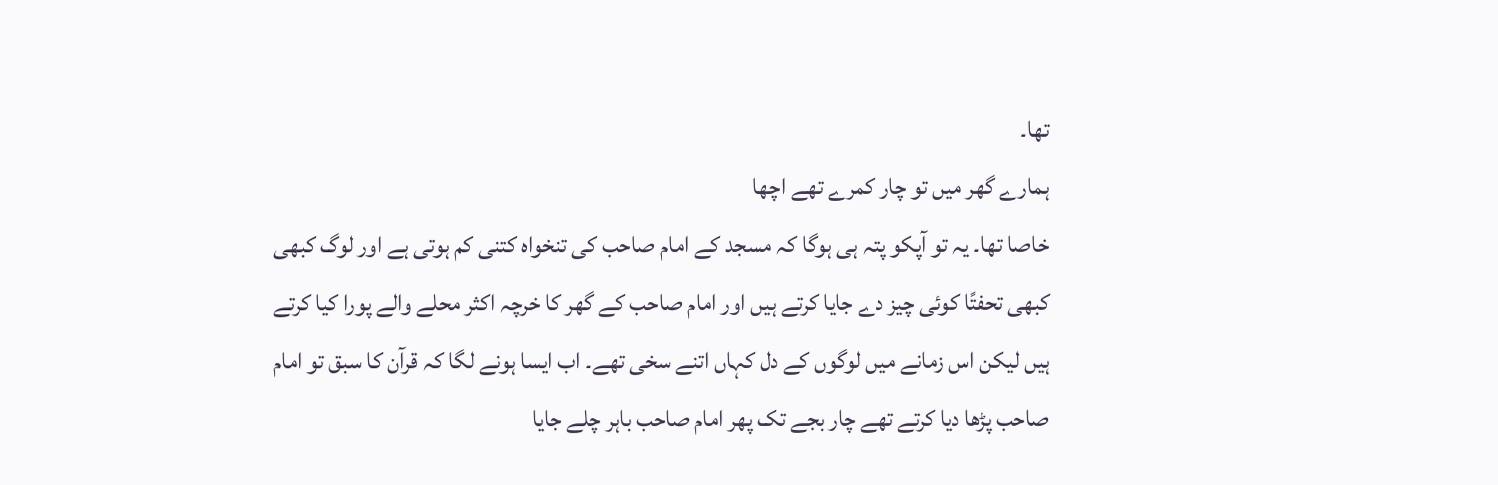تھا۔
ہمارے گھر میں تو چار کمرے تھے اچھا
خاصا تھا۔ یہ تو آپکو پتہ ہی ہوگا کہ مسجد کے امام صاحب کی تنخواہ کتنی کم ہوتی ہے اور لوگ کبھی کبھی تحفتًا کوئی چیز دے جایا کرتے ہیں اور امام صاحب کے گھر کا خرچہ اکثر محلے والے پورا کیا کرتے ہیں لیکن اس زمانے میں لوگوں کے دل کہاں اتنے سخی تھے۔ اب ایسا ہونے لگا کہ قرآن کا سبق تو امام صاحب پڑھا دیا کرتے تھے چار بجے تک پھر امام صاحب باہر چلے جایا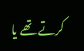کرتے تھے یا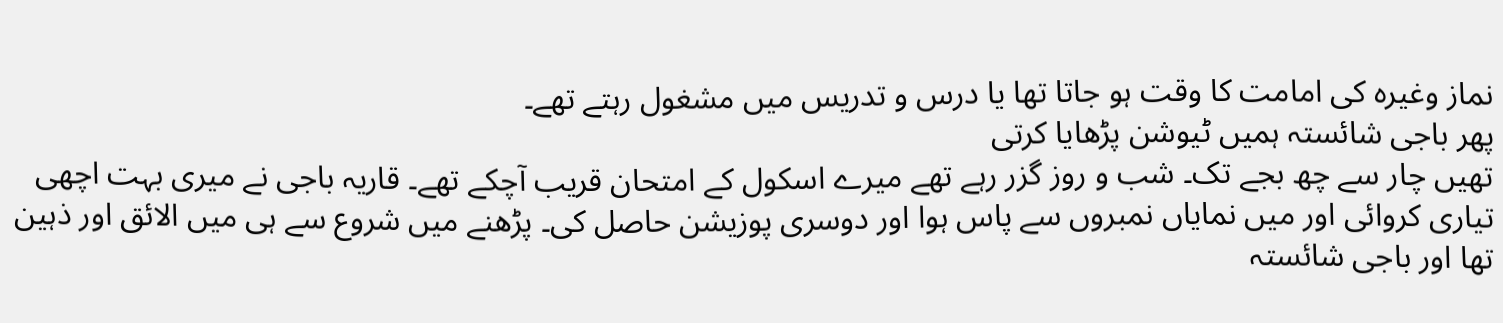نماز وغیرہ کی امامت کا وقت ہو جاتا تھا یا درس و تدریس میں مشغول رہتے تھے۔
پھر باجی شائستہ ہمیں ٹیوشن پڑھایا کرتی
تھیں چار سے چھ بجے تک۔ شب و روز گزر رہے تھے میرے اسکول کے امتحان قریب آچکے تھے۔ قاریہ باجی نے میری بہت اچھی تیاری کروائی اور میں نمایاں نمبروں سے پاس ہوا اور دوسری پوزیشن حاصل کی۔ پڑھنے میں شروع سے ہی میں الائق اور ذہین تھا اور باجی شائستہ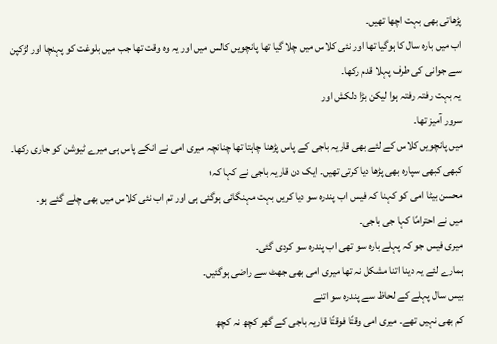پڑھاتی بھی بہت اچھا تھیں۔
اب میں بارہ سال کا ہوگیا تھا اور نئی کلاس میں چلا گیا تھا پانچویں کالس میں اور یہ وہ وقت تھا جب میں بلوغت کو پہنچا اور لڑکپن سے جوانی کی طرف پہلا قدم رکھا۔
یہ بہت رفتہ رفتہ ہوا لیکن بڑا دلکش اور
سرور آمیز تھا۔
میں پانچویں کلاس کے لئے بھی قاریہ باجی کے پاس پڑھنا چاہتا تھا چنانچہ میری امی نے انکے پاس ہی میرے ٹیوشن کو جاری رکھا۔ کبھی کبھی سپارہ بھی پڑھا دیا کرتی تھیں۔ ایک دن قاریہ باجی نے کہا کہ؛
محسن بیٹا امی کو کہنا کہ فیس اب پندرہ سو دیا کریں بہت مہنگائی ہوگئی ہی اور تم اب نئی کلاس میں بھی چلے گئے ہو۔
میں نے احترامًا کہا جی باجی۔
میری فیس جو کہ پہلے بارہ سو تھی اب پندرہ سو کردی گئی۔
ہمارے لئے یہ دینا اتنا مشکل نہ تھا میری امی بھی جھٹ سے راضی ہوگئیں۔
بیس سال پہلے کے لحاظ سے پندرہ سو اتنے
کم بھی نہیں تھے۔ میری امی وقتًا فوقتًا قاریہ باجی کے گھر کچھ نہ کچھ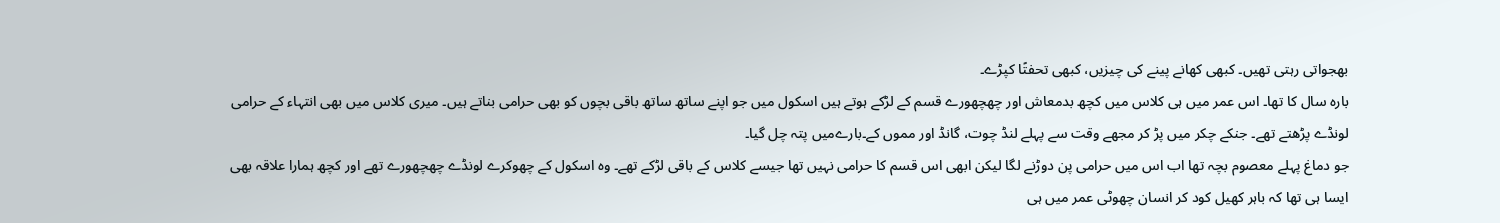بھجواتی رہتی تھیں۔ کبھی کھانے پینے کی چیزیں، کبھی تحفتًا کپڑے۔
بارہ سال کا تھا۔ اس عمر میں ہی کلاس میں کچھ بدمعاش اور چھچھورے قسم کے لڑکے ہوتے ہیں اسکول میں جو اپنے ساتھ ساتھ باقی بچوں کو بھی حرامی بناتے ہیں۔ میری کلاس میں بھی انتہاء کے حرامی لونڈے پڑھتے تھے۔ جنکے چکر میں پڑ کر مجھے وقت سے پہلے لنڈ چوت، گانڈ اور مموں کے۔بارےمیں پتہ چل گیا۔
جو دماغ پہلے معصوم بچہ تھا اب اس میں حرامی پن دوڑنے لگا لیکن ابھی اس قسم کا حرامی نہیں تھا جیسے کلاس کے باقی لڑکے تھے۔ وہ اسکول کے چھوکرے لونڈے چھچھورے تھے اور کچھ ہمارا علاقہ بھی ایسا ہی تھا کہ باہر کھیل کود کر انسان چھوٹی عمر میں ہی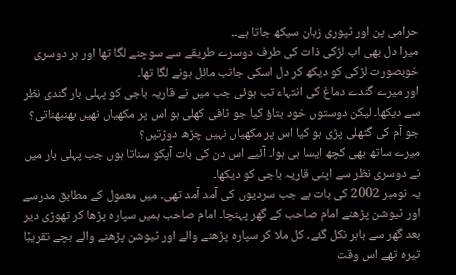حرامی پن اور ٹپوری زبان سیکھ جاتا ہے۔۔
میرا دل بھی اب لڑکی ذات کی طرف دوسرے طریقے سے سوچنے لگا تھا اور ہر دوسری خوبصورت لڑکی کو دیکھ کر دل اسکی جانب مائل ہونے لگا تھا۔
اور میرے گندے دماغ کی انتہاء تب ہوئی جب میں نے قاریہ باجی کو پہلی بار گندی نظر سے دیکھا۔ لیکن دوستوں خود بتاؤ کیا جو ٹافی کھلی ہو اس پر مکھیاں نھیں بھنبھناتی؟ جو آم کی گٹھلی پڑی ہو کیا اس پر مکھیاں نہیں چڑھ دوڑتیں؟
میرے ساتھ بھی کچھ ایسا ہی ہوا۔ آئیے اس دن کی بات آپکو سناتا ہوں جب پہلی بار میں نے دوسری نظر سے اپنی قاریہ باجی کو دیکھا۔
یہ نومبر 2002 کی بات ہے جب سردیوں کی آمد آمد تھی۔ میں معمول کے مطابق مدرسے اور ٹیوشن پڑھنے امام صاحب کے گھر پہنچا۔ امام صاحب ہمیں سپارہ پڑھا کر تھوڑی دیر بعد گھر سے باہر نکل گئے۔ کل ملا کر سپارہ پڑھنے والے اور ٹیوشن پڑھنے والے بچے تقریبًا تیرہ تھے اس وقت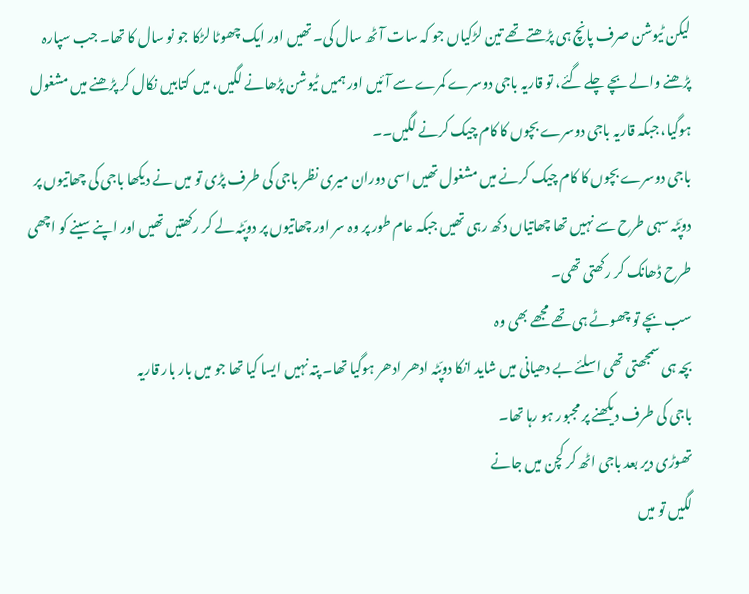لیکن ٹیوشن صرف پانچ ہی پڑھتے تھے تین لڑکیاں جو کہ سات آٹھ سال کی۔ تھیں اور ایک چھوٹا لڑکا جو نو سال کا تھا۔ جب سپارہ پڑھنے والے بچے چلے گئے، تو قاریہ باجی دوسرے کمرے سے آئیں اور ہمیں ٹیوشن پڑھانے لگیں، میں کتابیں نکال کر پڑھنے میں مشغول ہوگیا، جبکہ قاریہ باجی دوسرے بچوں کا کام چیک کرنے لگیں۔۔
باجی دوسرے بچوں کا کام چیک کرنے میں مشغول تھیں اسی دوران میری نظر باجی کی طرف پڑی تو میں نے دیکھا باجی کی چھاتیوں پر دوپّٹہ سہی طرح سے نہیں تھا چھاتیاں دکھ رہی تھیں جبکہ عام طور پر وہ سر اور چھاتیوں پر دوپّٹہ لے کر رکھتیں تھیں اور اپنے سینے کو اچھی طرح ڈھانک کر رکھتی تھی۔
سب بچے تو چھوٹے ہی تھے مجھے بھی وہ
بچہ ہی سمجھتی تھی اسلئے بے دھیانی میں شاید انکا دوپّٹہ ادھر ادھر ہوگیا تھا۔ پتہ نہیں ایسا کیا تھا جو میں بار بار قاریہ
باجی کی طرف دیکھنے پر مجبور ہو رہا تھا۔
تھوڑی دیر بعد باجی اٹھ کر کچن میں جانے
لگیں تو میں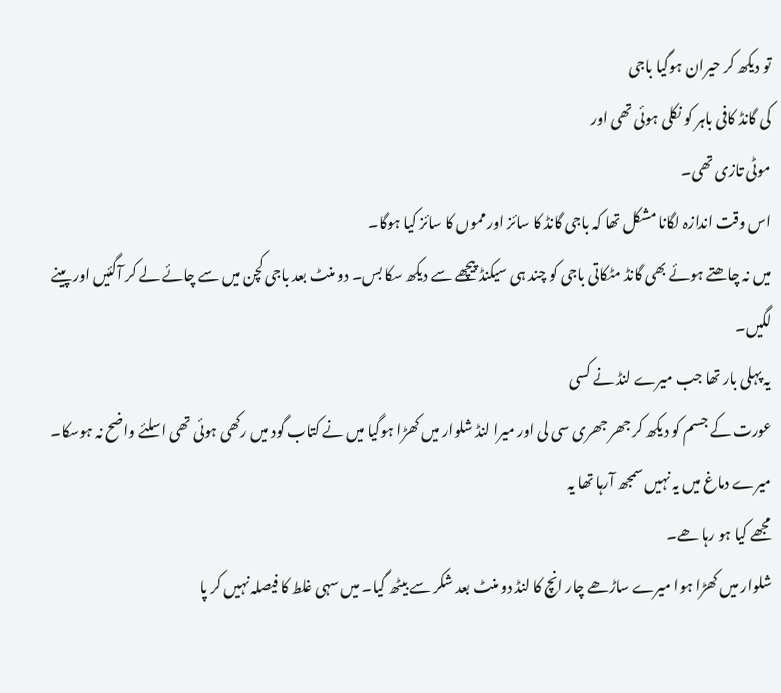تو دیکھ کر حیران ہوگیا باجی
کی گانڈ کافی باہر کو نکلی ہوئی تھی اور
موٹی تازی تھی۔
اس وقت اندازہ لگانا مشکل تھا کہ باجی گانڈ کا سائز اور مموں کا سائز کیا ہوگا۔
میں نہ چاھتے ہوئے بھی گانڈ مٹکاتی باجی کو چند ہی سیکنڈ پیچھے سے دیکھ سکا بس۔ دو منٹ بعد باجی کچن میں سے چائے لے کر آگئیں اور پینے لگیں۔
یہ پہلی بار تھا جب میرے لنڈ نے کسی
عورت کے جسم کو دیکھ کر جھر جھری سی لی اور میرا لنڈ شلوار میں کھڑا ہوگیا میں نے کتاب گود میں رکھی ہوئی تھی اسلئے واضح نہ ہوسکا۔
میرے دماغ میں یہ نہیں سمجھ آرہا تھا یہ
مجھے کیا ہو رہا ھے۔
شلوار میں کھڑا ہوا میرے ساڑھے چار انچ کا لنڈ دو منٹ بعد شکر سے بیٹھ گیا۔ میں سہی غلط کا فیصلہ نہیں کر پا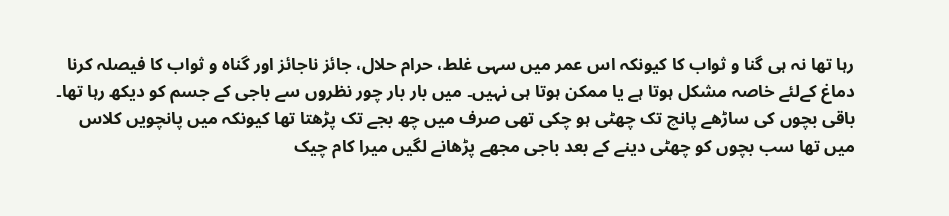رہا تھا نہ ہی گنا و ثواب کا کیونکہ اس عمر میں سہی غلط، حرام حلال، جائز ناجائز اور گناہ و ثواب کا فیصلہ کرنا دماغ کےلئے خاصہ مشکل ہوتا ہے یا ممکن ہوتا ہی نہیں۔ میں بار بار چور نظروں سے باجی کے جسم کو دیکھ رہا تھا۔
باقی بچوں کی ساڑھے پانچ تک چھٹی ہو چکی تھی صرف میں چھ بجے تک پڑھتا تھا کیونکہ میں پانچویں کلاس میں تھا سب بچوں کو چھٹی دینے کے بعد باجی مجھے پڑھانے لگیں میرا کام چیک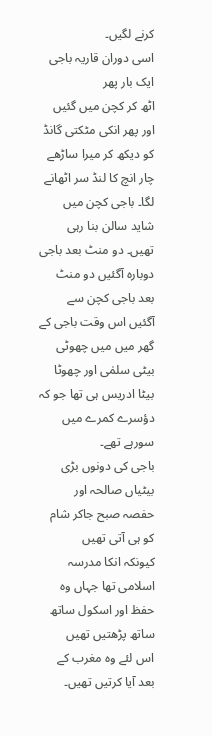کرنے لگیں۔
اسی دوران قاریہ باجی ایک بار پھر
اٹھ کر کچن میں گئیں اور پھر انکی مٹکتی گانڈ کو دیکھ کر میرا ساڑھے چار انچ کا لنڈ سر اٹھانے لگا۔ باجی کچن میں شاید سالن بنا رہی تھیں۔ دو منٹ بعد باجی دوبارہ آگئیں دو منٹ بعد باجی کچن سے آگئیں اس وقت باجی کے گھر میں میں چھوٹی بیٹی سلمٰی اور چھوٹا بیٹا ادریس ہی تھا جو کہ دؤسرے کمرے میں سورہے تھے۔
باجی کی دونوں بڑی بیٹیاں صالحہ اور
حفصہ صبح جاکر شام کو ہی آتی تھیں
کیونکہ انکا مدرسہ اسلامی تھا جہاں وہ حفظ اور اسکول ساتھ ساتھ پڑھتیں تھیں
اس لئے وہ مغرب کے بعد آیا کرتیں تھیں۔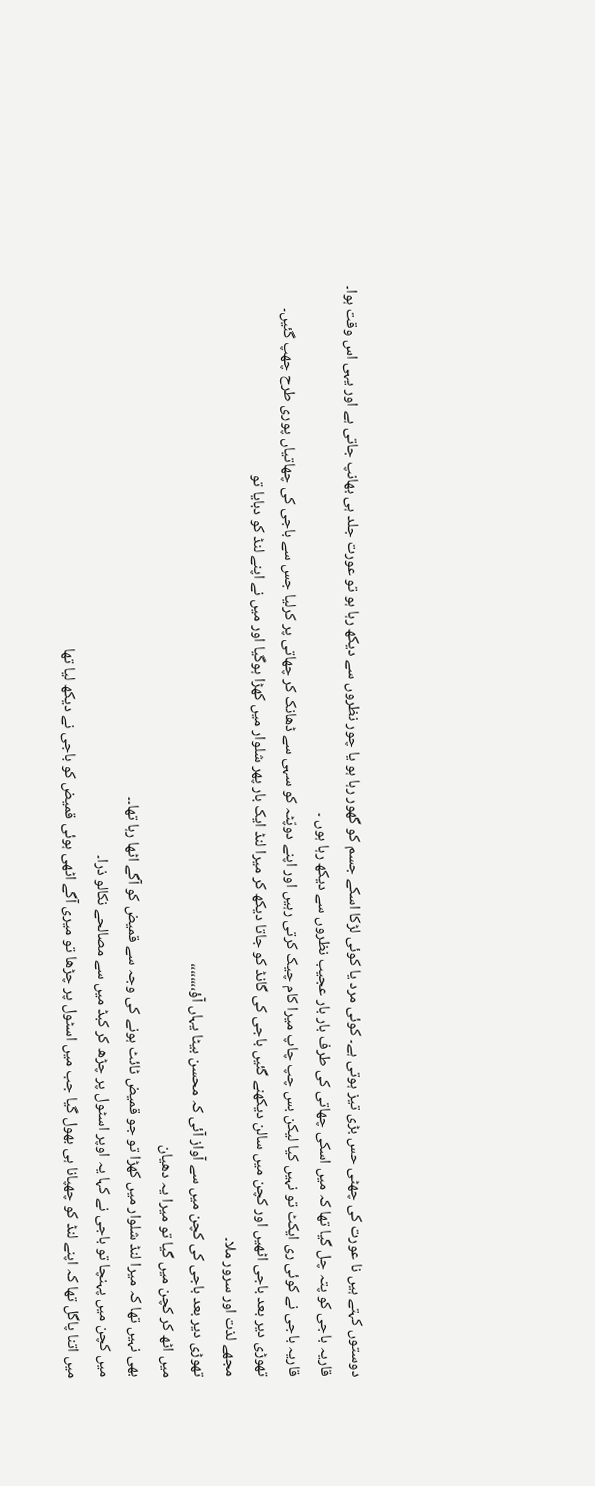دوستوں کہتے ہیں نا عورت کی چھٹی حس بڑی تیز ہوتی ہے۔ کوئی مرد یا کوئی لڑکا اسکے جسم کو گھور رہا ہو یا چور نظروں سے دیکھ رہا ہو تو عورت جلد ہی بھانپ جاتی ہے اور یہی اس وقت ہوا۔
قاریہ باجی کو پتہ چل گیا تھا کہ میں اسکی چھاتی کی طرف بار بار عجیب نظروں سے دیکھ رہا ہوں ۔
قاریہ باجی نے کوئی ری ایکٹ تو نہیں کیا لیکن بس چپ چاپ میرا کام چیک کرتی رہیں اور اپنے دوپّٹہ کو سہی سے ڈھانک کر چھاتی پر کرلیا جس سے باجی کی چھاتیاں پوری طرح چھپ گئیں۔
تھوڑی دیر بعد باجی اٹھیں اور کچن میں سالن دیکھنے گئیں باجی کی گانڈ کو جاتا دیکھ کر میرا لنڈ ایک بار پھر شلوار میں کھڑا ہوگیا اور میں نے اپنے لنڈ کو دبایا تو
مجھے لذت اور سرور ملا۔
تھوڑی دیر بعد باجی کی کچن میں سے آواز آئی کہ محسن بیٹا یہاں آؤ،،،،،،،،
میں اٹھ کر کچن میں گیا تو میرا یہ دھیان
بھی نہیں تھا کہ میرا لنڈ شلوار میں کھڑا تو جو قمیض ٹائٹ ہونے کی وجہ سے قمیض کو آگے اٹھا رہا تھا۔۔
میں کچن میں پہنچا تو باجی نے کہا یہ اوپر اسٹول پر چڑھ کر کبڈ میں سے مصالحے نکالو ذرا۔
میں اتنا پاگل تھا کہ اپنے لنڈ کو چھپانا ہی بھول گیا جب میں اسٹول پر چڑھا تو میری آگے اٹھی ہوئی قمیض کو باجی نے دیکھ لیا تھا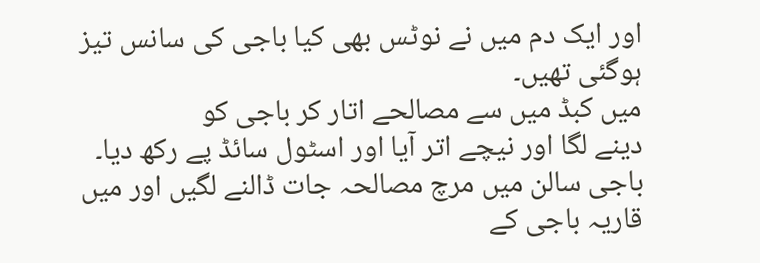اور ایک دم میں نے نوٹس بھی کیا باجی کی سانس تیز ہوگئی تھیں۔
میں کبڈ میں سے مصالحے اتار کر باجی کو
دینے لگا اور نیچے اتر آیا اور اسٹول سائڈ پے رکھ دیا۔
باجی سالن میں مرچ مصالحہ جات ڈالنے لگیں اور میں قاریہ باجی کے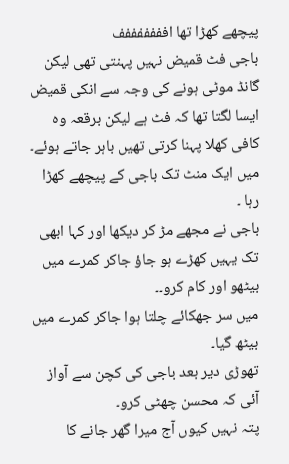پیچھے کھڑا تھا افففففففف
باجی فٹ قمیض نہیں پہنتی تھی لیکن گانڈ موٹی ہونے کی وجہ سے انکی قمیض ایسا لگتا تھا کہ فٹ ہے لیکن برقعہ وہ کافی کھلا پہنا کرتی تھیں باہر جاتے ہوئے۔ میں ایک منٹ تک باجی کے پیچھے کھڑا رہا ۔
باجی نے مجھے مڑ کر دیکھا اور کہا ابھی
تک یہیں کھڑے ہو جاؤ جاکر کمرے میں بیٹھو اور کام کرو۔۔
میں سر جھکائے چلتا ہوا جاکر کمرے میں
بیٹھ گیا۔
تھوڑی دیر بعد باجی کی کچن سے آواز آئی کہ محسن چھٹی کرو۔
پتہ نہیں کیوں آج میرا گھر جانے کا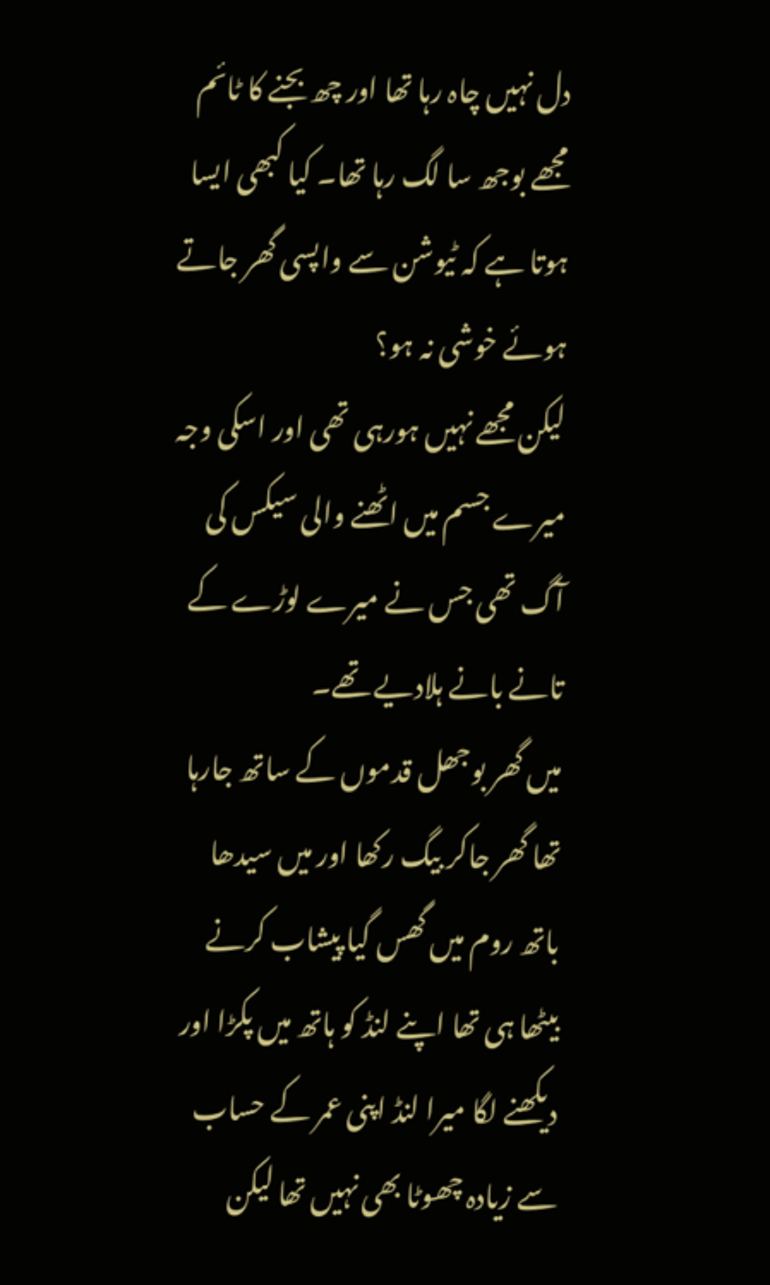دل نہیں چاہ رہا تھا اور چھ بجنے کا ٹائم مجھے بوجھ سا لگ رہا تھا۔ کیا کبھی ایسا ہوتا ہے کہ ٹیوشن سے واپسی گھر جاتے ہوئے خوشی نہ ہو؟
لیکن مجھے نہیں ہورہی تھی اور اسکی وجہ میرے جسم میں اٹھنے والی سیکس کی آگ تھی جس نے میرے لوڑے کے تانے بانے ہلادیے تھے۔
میں گھر بوجھل قدموں کے ساتھ جارہا تھا گھر جاکر بیگ رکھا اور میں سیدھا باتھ روم میں گھس گیا پیشاب کرنے بیٹھا ہی تھا اپنے لنڈ کو ہاتھ میں پکڑا اور دیکھنے لگا میرا لنڈ اپنی عمر کے حساب سے زیادہ چھوٹا بھی نہیں تھا لیکن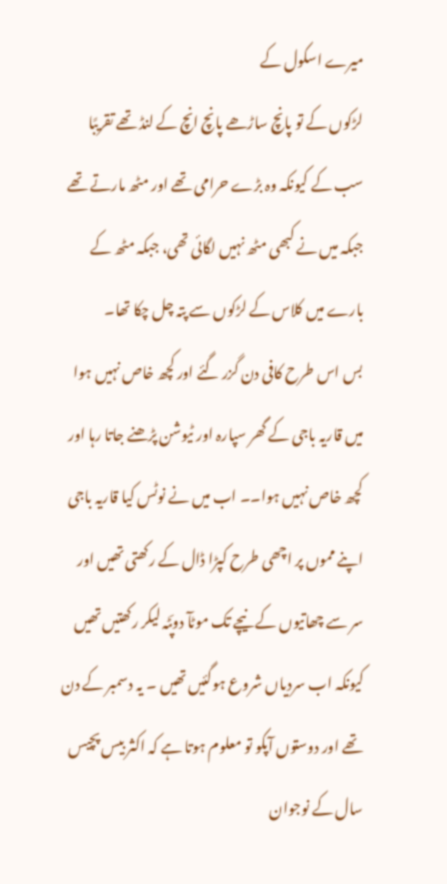میرے اسکول کے
لڑکوں کے تو پانچ ساڑھے پانچ انچ کے لنڈ تھے تقریبًا سب کے کیونکہ وہ بڑے حرامی تھے اور مٹھ مارتے تھے جبکہ میں نے کبھی مٹھ نہیں لگائی تھی، جبکہ مٹھ کے بارے میں کلاس کے لڑکوں سے پتہ چل چکا تھا۔
بس اس طرح کافی دن گزر گئے اور کچھ خاص نہیں ہوا میں قاریہ باجی کے گھر سپارہ اور ٹیوشن پڑھنے جاتا رہا اور کچھ خاص نہیں ہوا۔۔ اب میں نے نوٹس کیا قاریہ باجی اپنے مموں پر اچھی طرح کپڑا ڈال کے رکھتی تھیں اور سر سے چھاتیوں کے نیچے تک موٹآ دوپّٹہ لیکر رکھتیں تھیں کیونکہ اب سردیاں شروع ہوگئیں تھیں ۔ یہ دسمبر کے دن تھے اور دوستوں آپکو تو معلوم ہوتا ہے کہ اکثر بیس پچیس سال کے نوجوان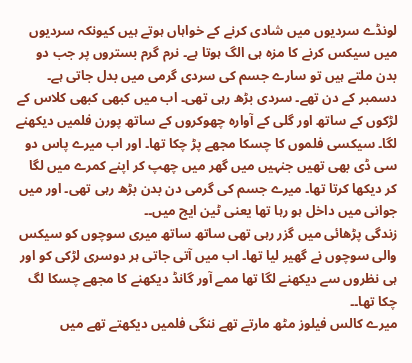لونڈے سردیوں میں شادی کرنے کے خواہاں ہوتے ہیں کیونکہ سردیوں میں سیکس کرنے کا مزہ ہی الگ ہوتا ہے۔ نرم گرم بستروں پر جب دو بدن ملتے ہیں تو سارے جسم کی سردی گرمی میں بدل جاتی ہے۔
دسمبر کے دن تھے۔ سردی بڑھ رہی تھی۔ اب میں کبھی کبھی کلاس کے لڑکوں کے ساتھ اور گلی کے آوارہ چھوکروں کے ساتھ پورن فلمیں دیکھنے لگا۔ سیکسی فلموں کا چسکا مجھے پڑ چکا تھا۔ اور اب میرے پاس دو سی ڈی بھی تھیں جنہیں میں گھر میں چھپ کر اپنے کمرے میں لگا کر دیکھا کرتا تھا۔ میرے جسم کی گرمی دن بدن بڑھ رہی تھی۔ اور میں جوانی میں داخل ہو رہا تھا یعنی ٹین ایج میں۔۔
زندگی پڑھائی میں گزر رہی تھی ساتھ ساتھ میری سوچوں کو سیکس والی سوچوں نے گھیر لیا تھا۔ اب میں آتی جاتی ہر دوسری لڑکی کو اور ہی نظروں سے دیکھنے لگا تھا ممے آور گانڈ دیکھنے کا مجھے چسکا لگ چکا تھا۔۔
میرے کالس فیلوز مٹھ مارتے تھے ننگی فلمیں دیکھتے تھے میں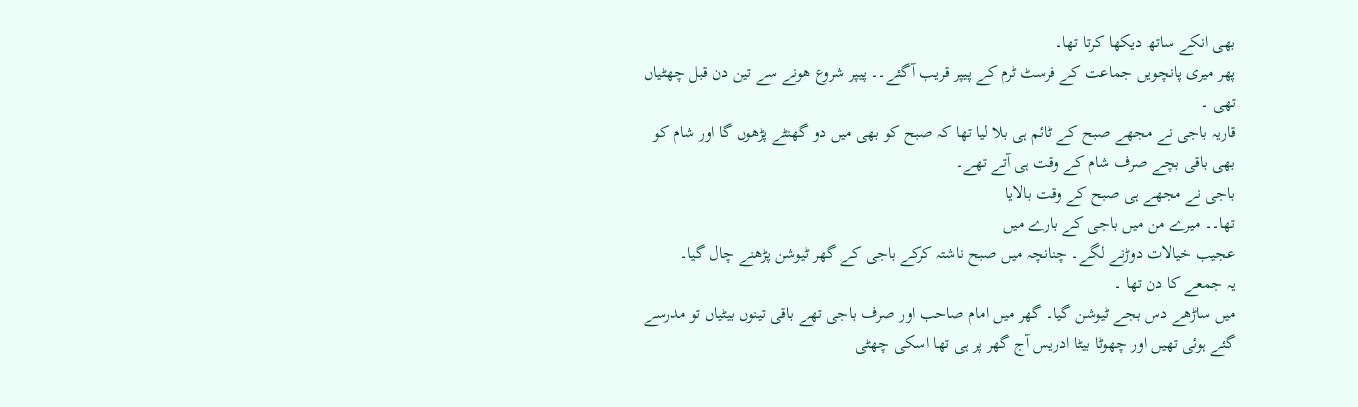بھی انکے ساتھ دیکھا کرتا تھا۔
پھر میری پانچویں جماعت کے فرسٹ ٹرم کے پیپر قریب آگئے۔۔ پیپر شروع ھونے سے تین دن قبل چھٹیاں تھی ۔
قاریہ باجی نے مجھے صبح کے ٹائم ہی بلا لیا تھا کہ صبح کو بھی میں دو گھنٹے پڑھوں گا اور شام کو بھی باقی بچے صرف شام کے وقت ہی آتے تھے۔
باجی نے مجھے ہی صبح کے وقت بالایا
تھا۔۔ میرے من میں باجی کے بارے میں
عجیب خیالات دوڑنے لگے۔ چنانچہ میں صبح ناشتہ کرکے باجی کے گھر ٹیوشن پڑھنے چال گیا۔
یہ جمعے کا دن تھا ۔
میں ساڑھے دس بجے ٹیوشن گیا۔ گھر میں امام صاحب اور صرف باجی تھے باقی تینوں بیٹیاں تو مدرسے گئے ہوئی تھیں اور چھوٹا بیٹا ادریس آج گھر پر ہی تھا اسکی چھٹی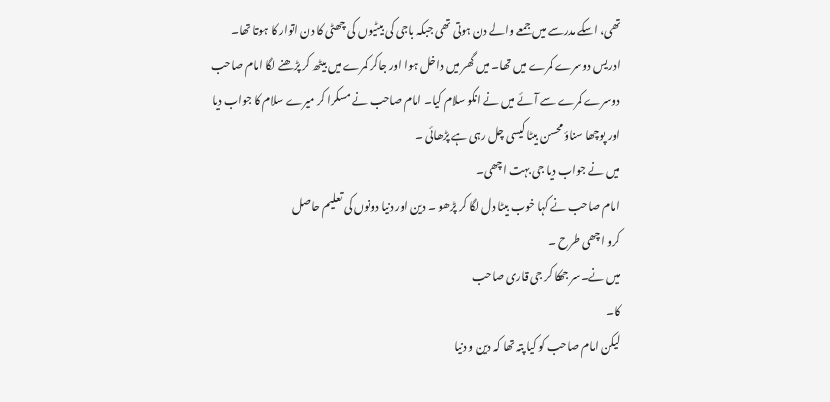تھی، اسکے مدرسے میں جمعے والے دن ہوتی تھی جبکہ باجی کی بیٹیوں کی چھٹی کا دن اتوار کا ہوتا تھا۔
ادریس دوسرے کمرے میں تھا۔ میں گھر میں داخل ہوا اور جاکر کمرے میں بیٹھ کر پڑھنے لگا امام صاحب دوسرے کمرے سے آئے میں نے انکو سلام کیا۔ امام صاحب نے مسکرا کر میرے سلام کا جواب دیا اور پوچھا سناؤ محسن بیٹا کیسی چل رہی ہے پڑھائی ۔
میں نے جواب دیا جی بہت اچھی۔
امام صاحب نے کہا خوب بیٹا دل لگا کر پڑھو ۔ دین اور دنیا دونوں کی تعلیم حاصل
کرو اچھی طرح ۔
میں نے۔سر جھکا کر جی قاری صاحب
کا۔
لیکن امام صاحب کو کیا پتہ تھا کہ دین و دنیا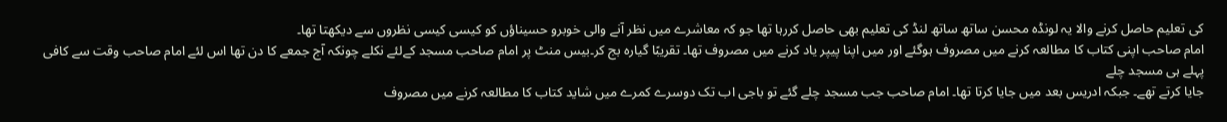کی تعلیم حاصل کرنے والا یہ لونڈہ محسن ساتھ ساتھ لنڈ کی تعلیم بھی حاصل کررہا تھا جو کہ معاشرے میں نظر آنے والی خوبرو حسیناؤں کو کیسی کیسی نظروں سے دیکھتا تھا۔
امام صاحب اپنی کتاب کا مطالعہ کرنے میں مصروف ہوگئے اور میں اپنا پیپر یاد کرنے میں مصروف تھا۔ تقریبًا گیارہ بج کر۔بیس منٹ پر امام صاحب مسجد کےلئے نکلے چونکہ آج جمعے کا دن تھا اس لئے امام صاحب وقت سے کافی پہلے ہی مسجد چلے
جایا کرتے تھے۔ جبکہ ادریس بعد میں جایا کرتا تھا۔ امام صاحب جب مسجد چلے گئے تو باجی اب تک دوسرے کمرے میں شاید کتاب کا مطالعہ کرنے میں مصروف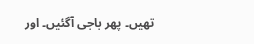تھیں۔ پھر باجی آگئیں۔ اور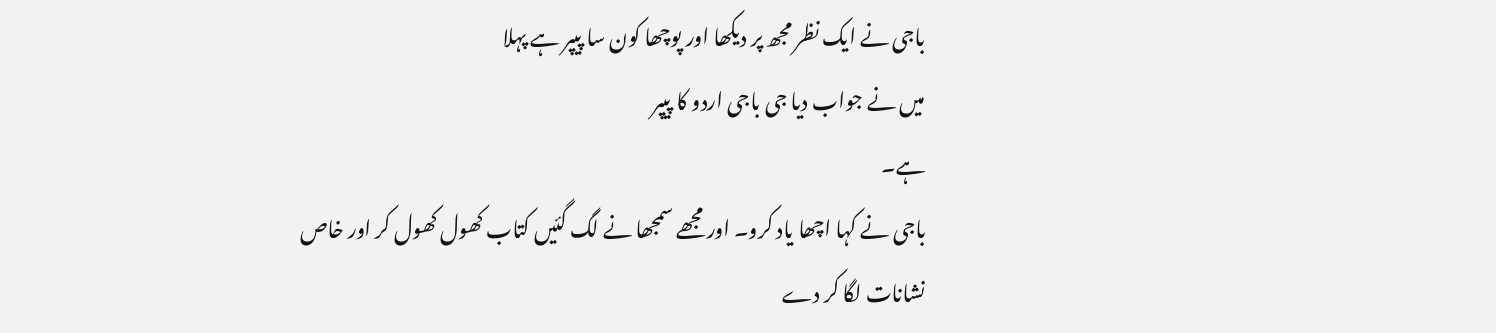باجی نے ایک نظر مجھ پر دیکھا اور پوچھا کون سا پیپر ہے پہلا
میں نے جواب دیا جی باجی اردو کا پیپر
ہے۔
باجی نے کہا اچھا یاد کرو۔ اور مجھے سمجھا نے لگ گئیں کتاب کھول کھول کر اور خاص نشانات لگا کر دے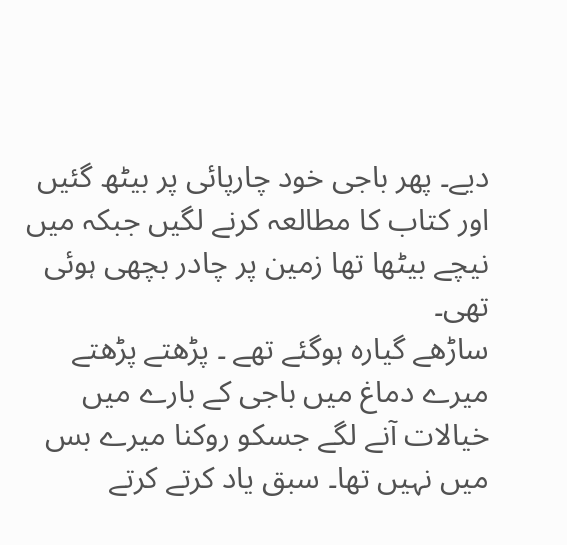دیے۔ پھر باجی خود چارپائی پر بیٹھ گئیں اور کتاب کا مطالعہ کرنے لگیں جبکہ میں نیچے بیٹھا تھا زمین پر چادر بچھی ہوئی تھی۔
ساڑھے گیارہ ہوگئے تھے ۔ پڑھتے پڑھتے میرے دماغ میں باجی کے بارے میں خیالات آنے لگے جسکو روکنا میرے بس میں نہیں تھا۔ سبق یاد کرتے کرتے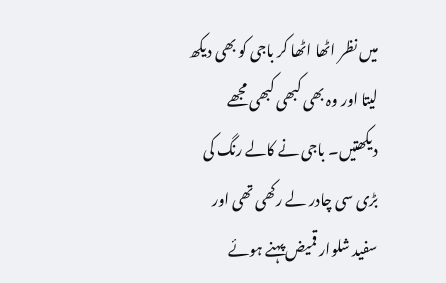میں نظر اٹھا اٹھا کر باجی کو بھی دیکھ لیتا اور وہ بھی کبھی کبھی مجھے دیکھتیں۔ باجی نے کالے رنگ کی بڑی سی چادر لے رکھی تھی اور سفید شلوار قمیض پہنے ہوئے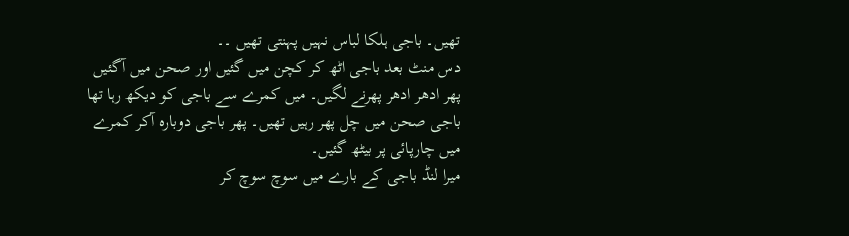تھیں۔ باجی ہلکا لباس نہیں پہنتی تھیں ۔۔
دس منٹ بعد باجی اٹھ کر کچن میں گئیں اور صحن میں آگئیں پھر ادھر ادھر پھرنے لگیں۔ میں کمرے سے باجی کو دیکھ رہا تھا
باجی صحن میں چل پھر رہیں تھیں۔ پھر باجی دوبارہ آکر کمرے میں چارپائی پر بیٹھ گئیں۔
میرا لنڈ باجی کے بارے میں سوچ سوچ کر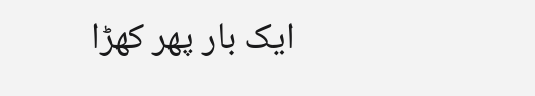ایک بار پھر کھڑا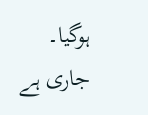ہوگیا۔
جاری ہے